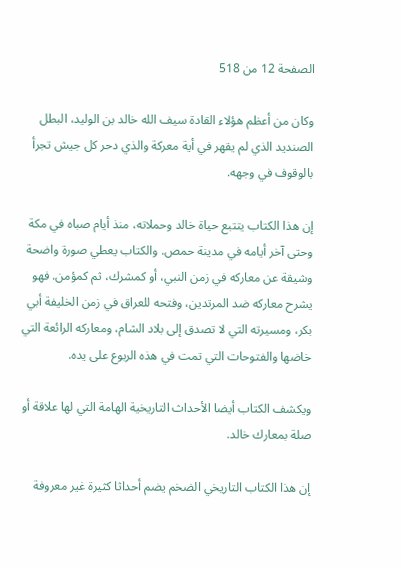الصفحة 12 من 518

وكان من أعظم هؤلاء القادة سيف الله خالد بن الوليد، البطل الصنديد الذي لم يقهر في أية معركة والذي دحر كل جيش تجرأ بالوقوف في وجهه.

إن هذا الكتاب يتتبع حياة خالد وحملاته، منذ أيام صباه في مكة وحتى آخر أيامه في مدينة حمص. والكتاب يعطي صورة واضحة وشيقة عن معاركه في زمن النبي، أو كمشرك، ثم كمؤمن. فهو يشرح معاركه ضد المرتدين، وفتحه للعراق في زمن الخليفة أبي بكر، ومسيرته التي لا تصدق إلى بلاد الشام، ومعاركه الرائعة التي خاضها والفتوحات التي تمت في هذه الربوع على يده.

ويكشف الكتاب أيضا الأحداث التاريخية الهامة التي لها علاقة أو صلة بمعارك خالد.

إن هذا الكتاب التاريخي الضخم يضم أحداثا كثيرة غير معروفة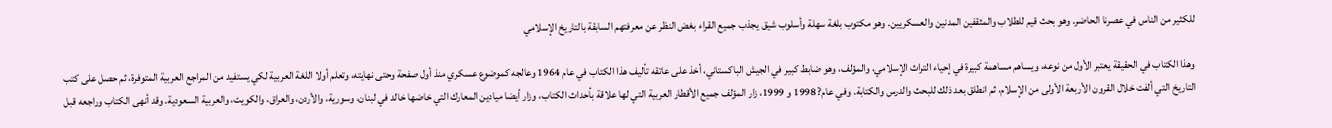للكثير من الناس في عصرنا الحاضر. وهو بحث قيم للطلاب والمثقفين المدنين والعسكريين. وهو مكتوب بلغة سهلة وأسلوب شيق يجذب جميع القراء بغض النظر عن معرفتهم السابقة بالتاريخ الإسلامي

وهذا الكتاب في الحقيقة يعتبر الأول من نوعه، ويساهم مساهمة كبيرة في إحياء التراث الإسلامي، والمؤلف، وهو ضابط كبير في الجيش الباكستاني، أخذ على عاتقه تأليف هذا الكتاب في عام 1964 وعالجه کموضوع عسكري منذ أول صفحة وحتى نهايته، وتعلم أولا اللغة العربية لكي يستفيد من المراجع العربية المتوفرة، ثم حصل على كتب التاريخ التي ألفت خلال القرون الأربعة الأولى من الإسلام، ثم انطلق بعد ذلك للبحث والدرس والكتابة. وفي عام? 1998 و 1999، زار المؤلف جميع الأقطار العربية التي لها علاقة بأحداث الكتاب، وزار أيضا ميادين المعارك التي خاضها خالد في لبنان، وسورية، والأردن، والعراق، والكويت، والعربية السعودية. وقد أنهى الكتاب وراجعه قبل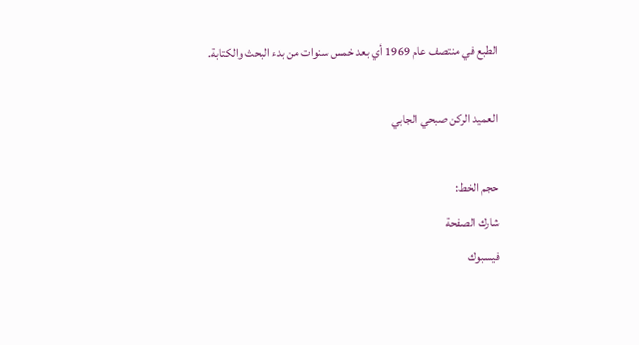الطبع في منتصف عام 1969 أي بعد خمس سنوات من بدء البحث والكتابة.

العميد الركن صبحي الجابي

حجم الخط:
شارك الصفحة
فيسبوك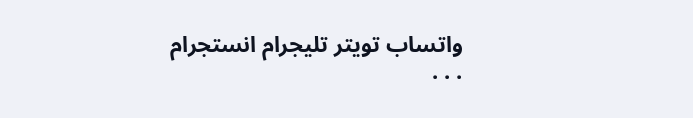واتساب تويتر تليجرام انستجرام
. . .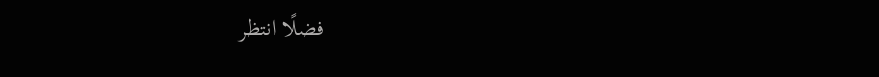فضلًا انتظر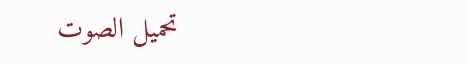تحميل الصوت